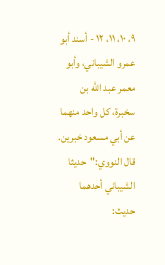٩، ١٠، ١١، ١٢ - أسند أبو عمرو الشيباني، وأبو معمر عبد الله بن سخبرة، كل واحد منهما عن أبي مسعود خبرين.
قال النووي:"حديثا الشيباني أحدهما حديث: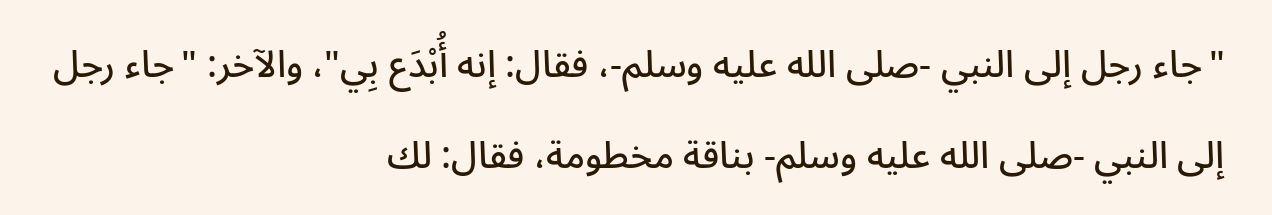"جاء رجل إلى النبي -صلى الله عليه وسلم-، فقال: إنه أُبْدَع بِي"، والآخر: "جاء رجل إلى النبي -صلى الله عليه وسلم- بناقة مخطومة، فقال: لك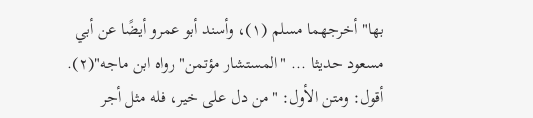بها" أخرجهما مسلم (١)، وأسند أبو عمرو أيضًا عن أبي مسعود حديثا ... "المستشار مؤتمن" رواه ابن ماجه"(٢).
أقول: ومتن الأول: "من دل على خير، فله مثل أجر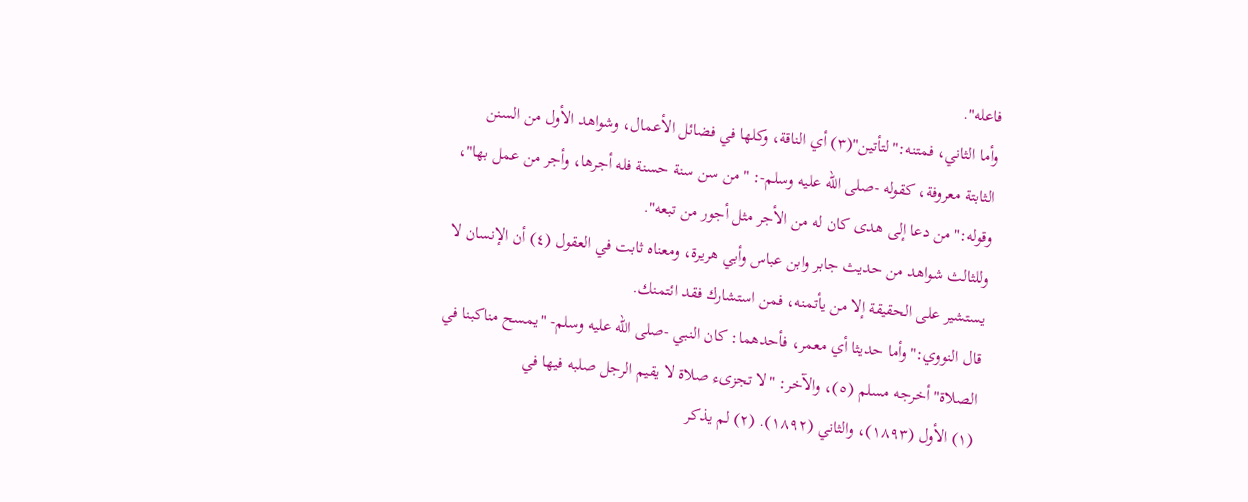فاعله".
وأما الثاني، فمتنه:"لتأتين"(٣) أي الناقة، وكلها في فضائل الأعمال، وشواهد الأول من السنن الثابتة معروفة، كقوله -صلى الله عليه وسلم-: "من سن سنة حسنة فله أجرها، وأجر من عمل بها"، وقوله:"من دعا إلى هدى كان له من الأجر مثل أجور من تبعه".
وللثالث شواهد من حديث جابر وابن عباس وأبي هريرة، ومعناه ثابت في العقول (٤) أن الإنسان لا يستشير على الحقيقة إلا من يأتمنه، فمن استشارك فقد ائتمنك.
قال النووي:"وأما حديثا أي معمر، فأحدهما: كان النبي -صلى الله عليه وسلم- "يمسح مناكبنا في الصلاة" أخرجه مسلم (٥)، والآخر: "لا تجزىء صلاة لا يقيم الرجل صلبه فيها في
(١) الأول (١٨٩٣)، والثاني (١٨٩٢). (٢) لم يذكر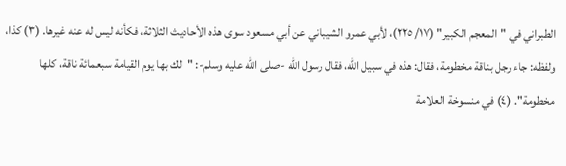الطبراني في "المعجم الكبير" (١٧/ ٢٢٥)، لأبي عمرو الشيباني عن أبي مسعود سوى هذه الأحاديث الثلاثة، فكأنه ليس له عنه غيرها. (٣) كذا، ولفظه: جاء رجل بناقة مخطومة، فقال: هذه في سبيل الله، فقال رسول الله -صلى الله عليه وسلم-: "لك بها يوم القيامة سبعمائة ناقة، كلها مخطومة". (٤) في منسوخة العلامة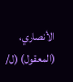الأنصاري، (المعقول) (ل/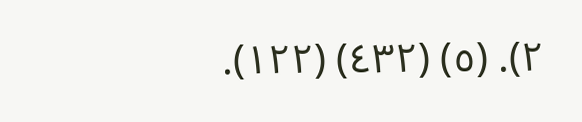٢). (٥) (٤٣٢) (١٢٢).